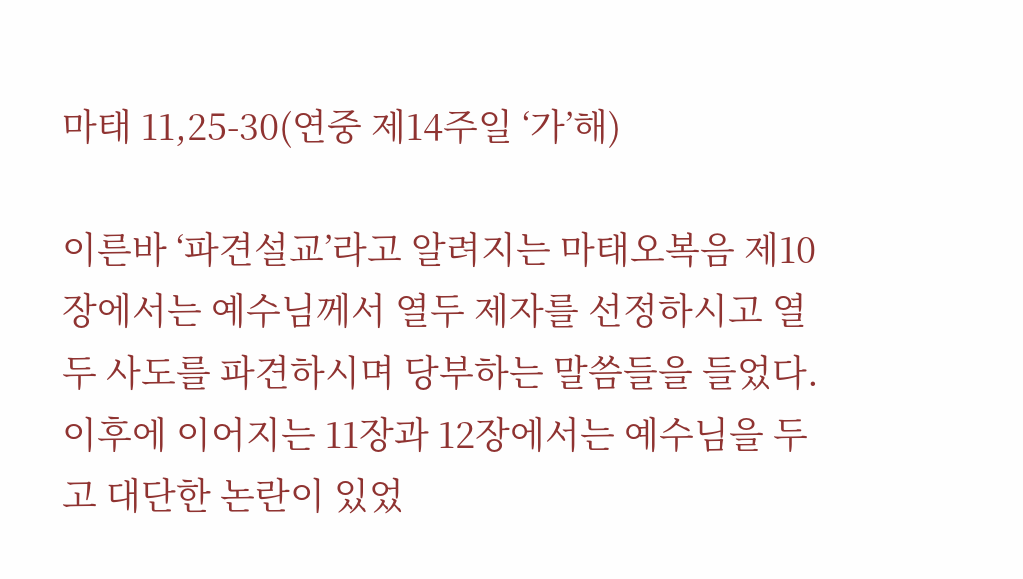마태 11,25-30(연중 제14주일 ‘가’해)

이른바 ‘파견설교’라고 알려지는 마태오복음 제10장에서는 예수님께서 열두 제자를 선정하시고 열두 사도를 파견하시며 당부하는 말씀들을 들었다. 이후에 이어지는 11장과 12장에서는 예수님을 두고 대단한 논란이 있었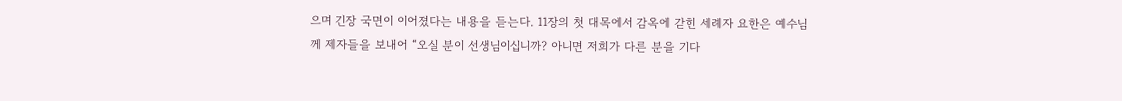으며 긴장 국면이 이어졌다는 내용을 듣는다. 11장의 첫 대목에서 감옥에 갇힌 세례자 요한은 예수님께 제자들을 보내어 “오실 분이 선생님이십니까? 아니면 저희가 다른 분을 기다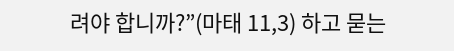려야 합니까?”(마태 11,3) 하고 묻는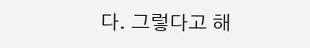다. 그렇다고 해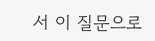서 이 질문으로